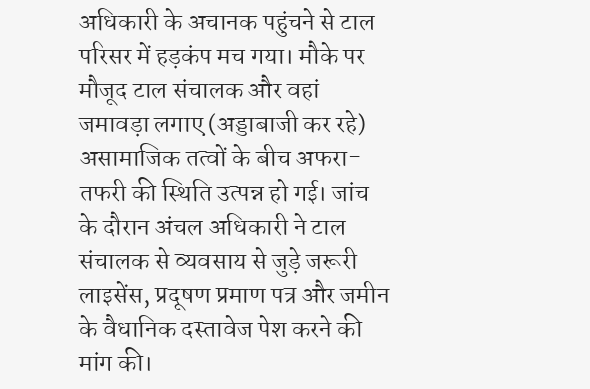अधिकारी के अचानक पहुंचने से टाल परिसर में हड़कंप मच गया। मौके पर मौजूद टाल संचालक और वहां जमावड़ा लगाए (अड्डाबाजी कर रहे) असामाजिक तत्वों के बीच अफरा-तफरी की स्थिति उत्पन्न हो गई। जांच के दौरान अंचल अधिकारी ने टाल संचालक से व्यवसाय से जुड़े जरूरी लाइसेंस, प्रदूषण प्रमाण पत्र और जमीन के वैधानिक दस्तावेज पेश करने की मांग की।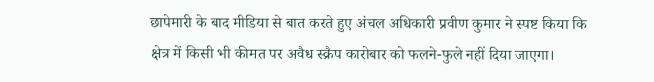छापेमारी के बाद मीडिया से बात करते हुए अंचल अधिकारी प्रवीण कुमार ने स्पष्ट किया कि क्षेत्र में किसी भी कीमत पर अवैध स्क्रैप कारोबार को फलने-फुले नहीं दिया जाएगा।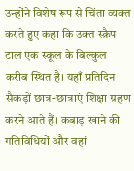उन्होंने विशेष रूप से चिंता व्यक्त करते हुए कहा कि उक्त स्क्रैप टाल एक स्कूल के बिल्कुल करीब स्थित है। यहाँ प्रतिदिन सैकड़ों छात्र-छात्राएं शिक्षा ग्रहण करने आते हैं। कबाड़ खाने की गतिविधियों और वहां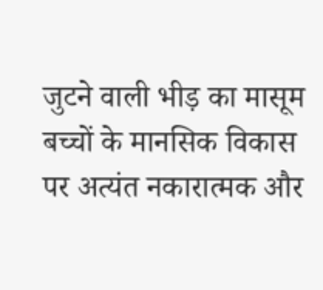जुटने वाली भीड़ का मासूम बच्चों के मानसिक विकास पर अत्यंत नकारात्मक और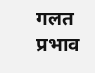गलत प्रभाव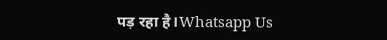पड़ रहा है।Whatsapp Us